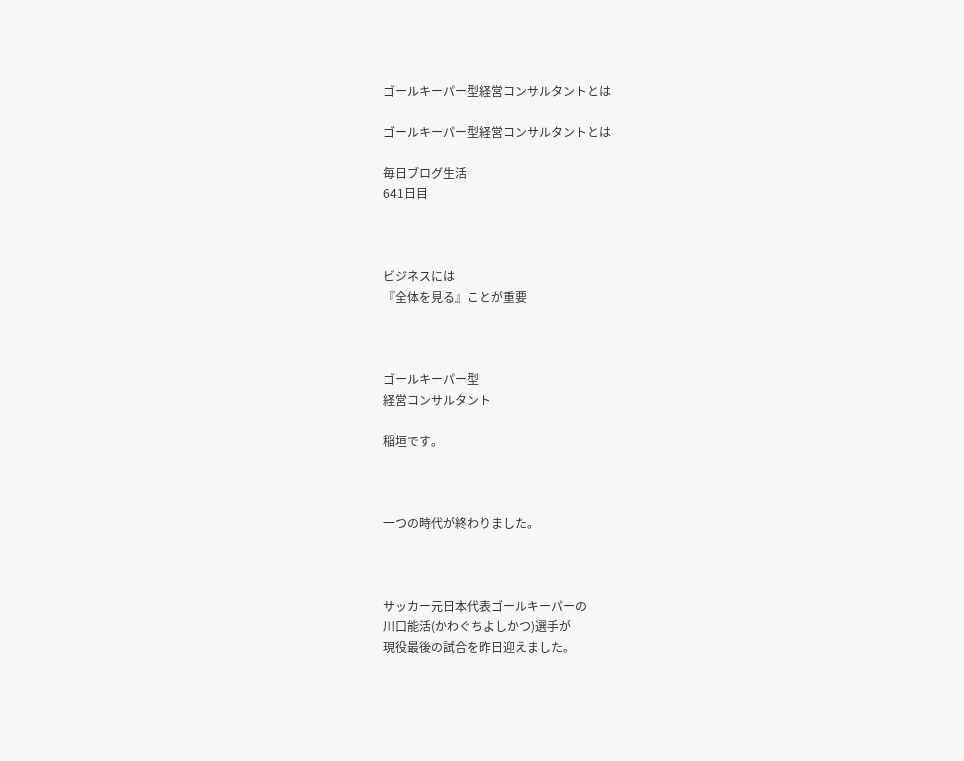ゴールキーパー型経営コンサルタントとは

ゴールキーパー型経営コンサルタントとは

毎日ブログ生活
641日目



ビジネスには
『全体を見る』ことが重要



ゴールキーパー型
経営コンサルタント

稲垣です。



一つの時代が終わりました。



サッカー元日本代表ゴールキーパーの
川口能活(かわぐちよしかつ)選手が
現役最後の試合を昨日迎えました。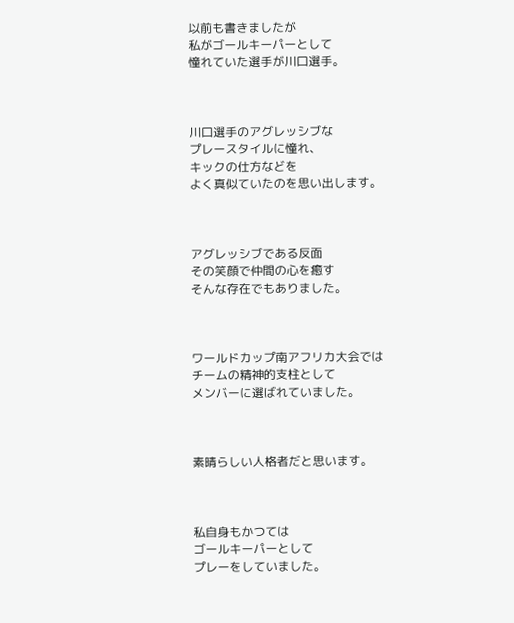以前も書きましたが
私がゴールキーパーとして
憧れていた選手が川口選手。



川口選手のアグレッシブな
プレースタイルに憧れ、
キックの仕方などを
よく真似ていたのを思い出します。



アグレッシブである反面
その笑顔で仲間の心を癒す
そんな存在でもありました。



ワールドカップ南アフリカ大会では
チームの精神的支柱として
メンバーに選ばれていました。



素晴らしい人格者だと思います。



私自身もかつては
ゴールキーパーとして
プレーをしていました。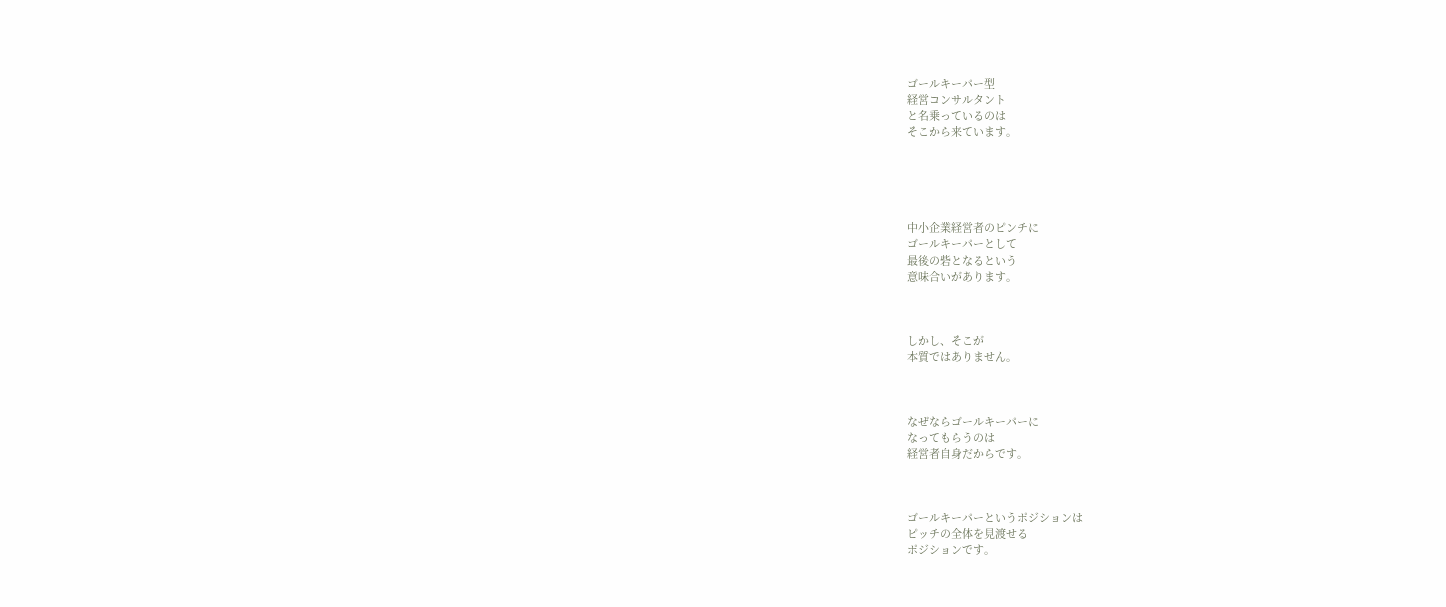ゴールキーパー型
経営コンサルタント
と名乗っているのは
そこから来ています。





中小企業経営者のピンチに
ゴールキーパーとして
最後の砦となるという
意味合いがあります。



しかし、そこが
本質ではありません。



なぜならゴールキーパーに
なってもらうのは
経営者自身だからです。



ゴールキーパーというポジションは
ピッチの全体を見渡せる
ポジションです。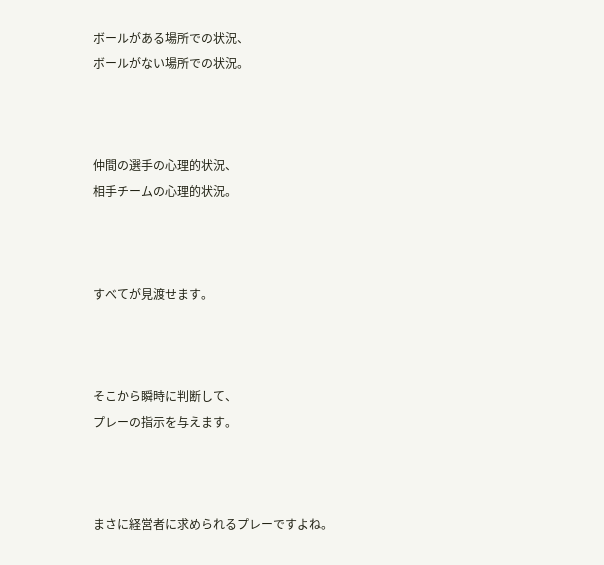ボールがある場所での状況、
ボールがない場所での状況。



仲間の選手の心理的状況、
相手チームの心理的状況。



すべてが見渡せます。



そこから瞬時に判断して、
プレーの指示を与えます。



まさに経営者に求められるプレーですよね。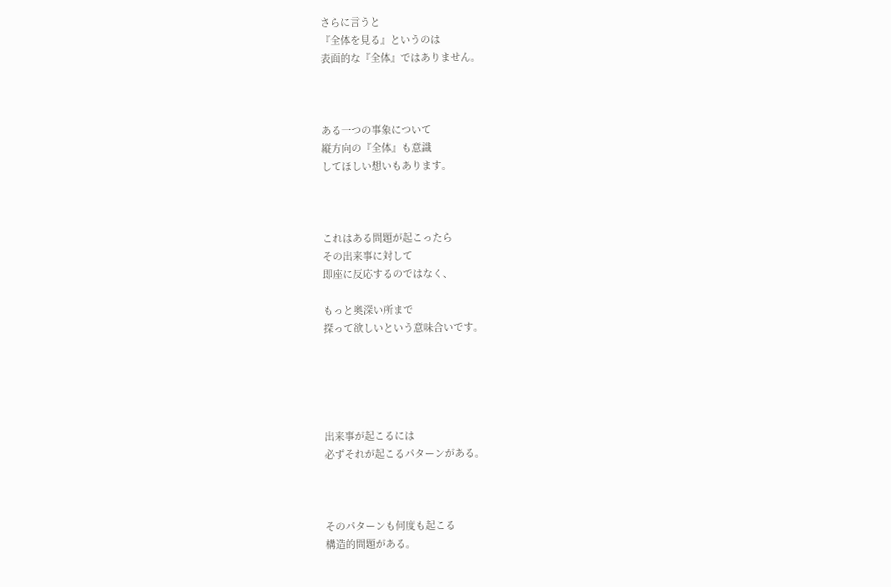さらに言うと
『全体を見る』というのは
表面的な『全体』ではありません。



ある一つの事象について
縦方向の『全体』も意識
してほしい想いもあります。



これはある問題が起こったら
その出来事に対して
即座に反応するのではなく、

もっと奥深い所まで
探って欲しいという意味合いです。





出来事が起こるには
必ずそれが起こるパターンがある。



そのパターンも何度も起こる
構造的問題がある。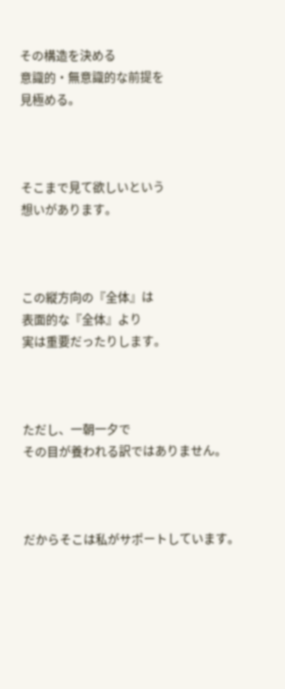その構造を決める
意識的・無意識的な前提を
見極める。



そこまで見て欲しいという
想いがあります。



この縦方向の『全体』は
表面的な『全体』より
実は重要だったりします。



ただし、一朝一夕で
その目が養われる訳ではありません。



だからそこは私がサポートしています。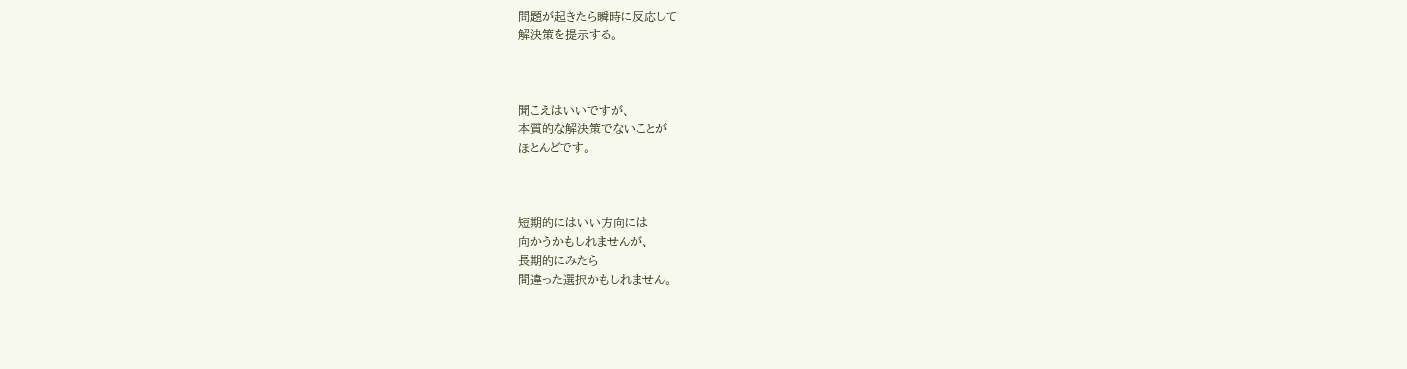問題が起きたら瞬時に反応して
解決策を提示する。



聞こえはいいですが、
本質的な解決策でないことが
ほとんどです。



短期的にはいい方向には
向かうかもしれませんが、
長期的にみたら
間違った選択かもしれません。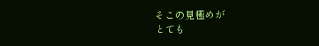そこの見極めが
とても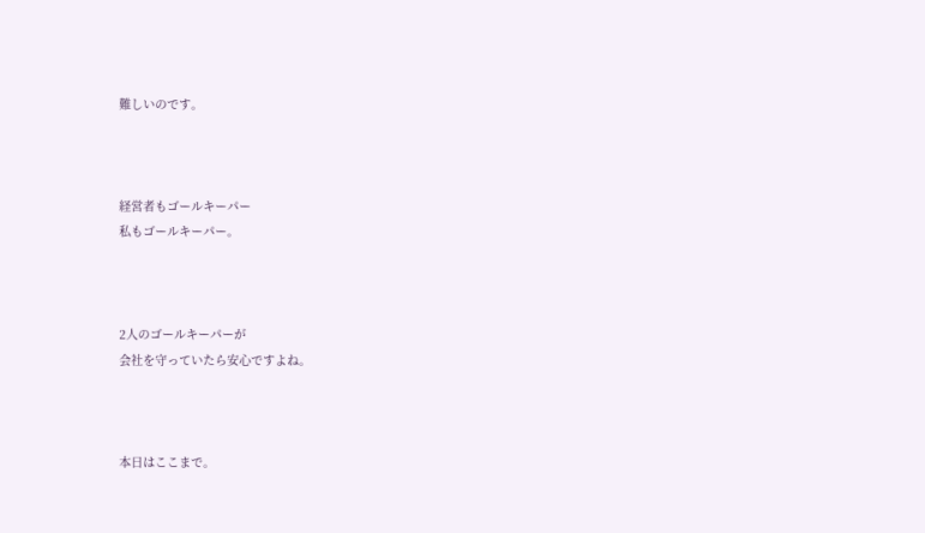難しいのです。



経営者もゴールキーパー
私もゴールキーパー。



2人のゴールキーパーが
会社を守っていたら安心ですよね。



本日はここまで。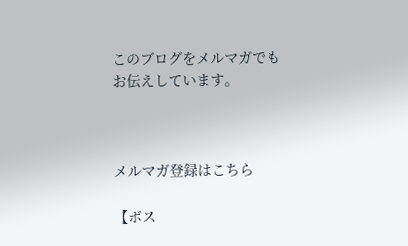このブログをメルマガでも
お伝えしています。



メルマガ登録はこちら

【ボス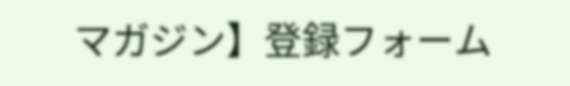マガジン】登録フォーム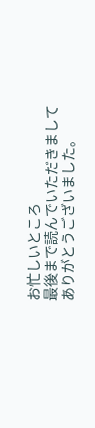お忙しいところ
最後まで読んでいただきまして
ありがとうございました。